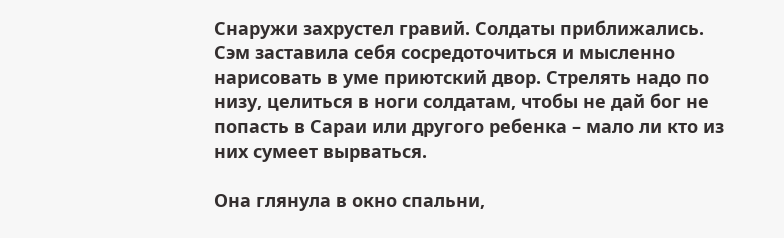Снаружи захрустел гравий. Солдаты приближались. Сэм заставила себя сосредоточиться и мысленно нарисовать в уме приютский двор. Стрелять надо по низу, целиться в ноги солдатам, чтобы не дай бог не попасть в Сараи или другого ребенка – мало ли кто из них сумеет вырваться.

Она глянула в окно спальни,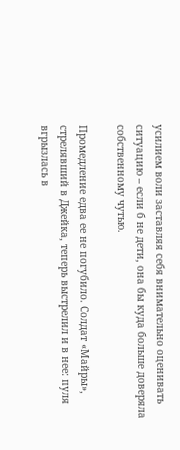усилием воли заставляя себя внимательно оценивать ситуацию – если б не дети, она бы куда больше доверяла собственному чутью.

Промедление едва ее не погубило. Солдат «Майры», стрелявший в Джейка, теперь выстрелил и в нее: пуля вгрызлась в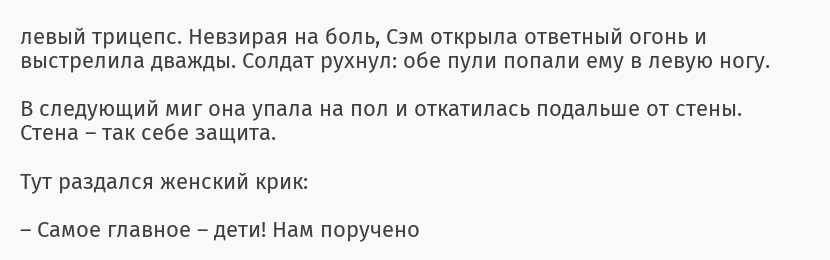левый трицепс. Невзирая на боль, Сэм открыла ответный огонь и выстрелила дважды. Солдат рухнул: обе пули попали ему в левую ногу.

В следующий миг она упала на пол и откатилась подальше от стены. Стена – так себе защита.

Тут раздался женский крик:

– Самое главное – дети! Нам поручено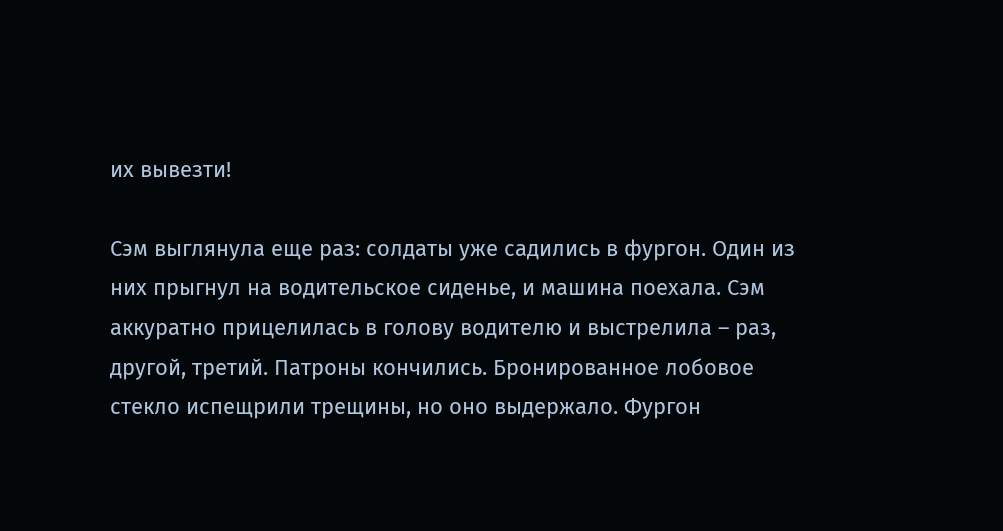их вывезти!

Сэм выглянула еще раз: солдаты уже садились в фургон. Один из них прыгнул на водительское сиденье, и машина поехала. Сэм аккуратно прицелилась в голову водителю и выстрелила – раз, другой, третий. Патроны кончились. Бронированное лобовое стекло испещрили трещины, но оно выдержало. Фургон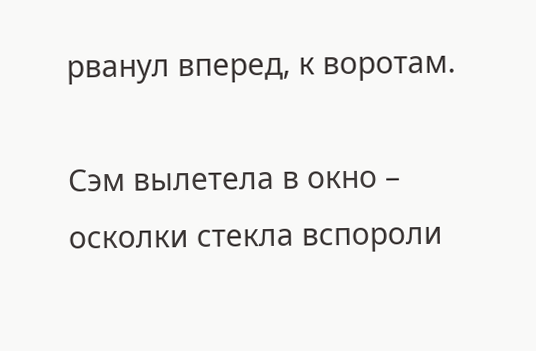рванул вперед, к воротам.

Сэм вылетела в окно – осколки стекла вспороли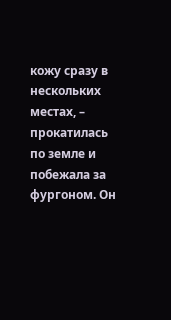кожу сразу в нескольких местах, – прокатилась по земле и побежала за фургоном. Он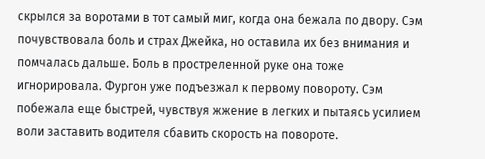скрылся за воротами в тот самый миг, когда она бежала по двору. Сэм почувствовала боль и страх Джейка, но оставила их без внимания и помчалась дальше. Боль в простреленной руке она тоже игнорировала. Фургон уже подъезжал к первому повороту. Сэм побежала еще быстрей, чувствуя жжение в легких и пытаясь усилием воли заставить водителя сбавить скорость на повороте.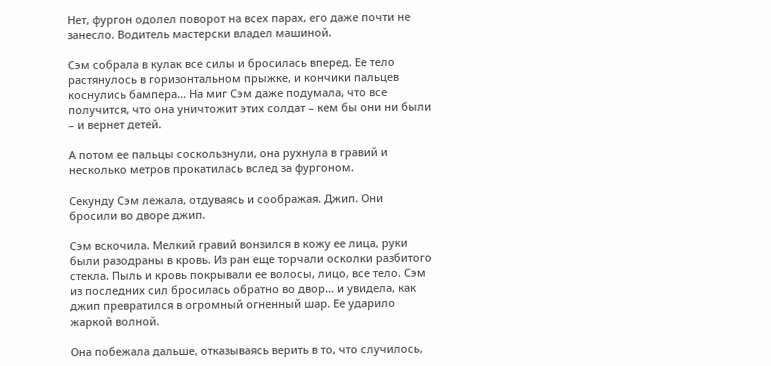Нет, фургон одолел поворот на всех парах, его даже почти не занесло. Водитель мастерски владел машиной.

Сэм собрала в кулак все силы и бросилась вперед. Ее тело растянулось в горизонтальном прыжке, и кончики пальцев коснулись бампера… На миг Сэм даже подумала, что все получится, что она уничтожит этих солдат – кем бы они ни были – и вернет детей.

А потом ее пальцы соскользнули, она рухнула в гравий и несколько метров прокатилась вслед за фургоном.

Секунду Сэм лежала, отдуваясь и соображая. Джип. Они бросили во дворе джип.

Сэм вскочила. Мелкий гравий вонзился в кожу ее лица, руки были разодраны в кровь. Из ран еще торчали осколки разбитого стекла. Пыль и кровь покрывали ее волосы, лицо, все тело. Сэм из последних сил бросилась обратно во двор… и увидела, как джип превратился в огромный огненный шар. Ее ударило жаркой волной.

Она побежала дальше, отказываясь верить в то, что случилось,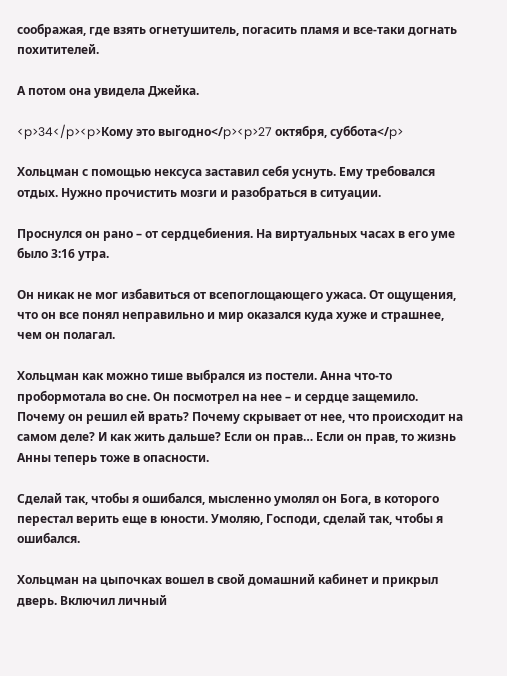соображая, где взять огнетушитель, погасить пламя и все-таки догнать похитителей.

А потом она увидела Джейка.

<p>34</p><p>Кому это выгодно</p><p>27 октября, суббота</p>

Хольцман с помощью нексуса заставил себя уснуть. Ему требовался отдых. Нужно прочистить мозги и разобраться в ситуации.

Проснулся он рано – от сердцебиения. На виртуальных часах в его уме было 3:16 утра.

Он никак не мог избавиться от всепоглощающего ужаса. От ощущения, что он все понял неправильно и мир оказался куда хуже и страшнее, чем он полагал.

Хольцман как можно тише выбрался из постели. Анна что-то пробормотала во сне. Он посмотрел на нее – и сердце защемило. Почему он решил ей врать? Почему скрывает от нее, что происходит на самом деле? И как жить дальше? Если он прав… Если он прав, то жизнь Анны теперь тоже в опасности.

Сделай так, чтобы я ошибался, мысленно умолял он Бога, в которого перестал верить еще в юности. Умоляю, Господи, сделай так, чтобы я ошибался.

Хольцман на цыпочках вошел в свой домашний кабинет и прикрыл дверь. Включил личный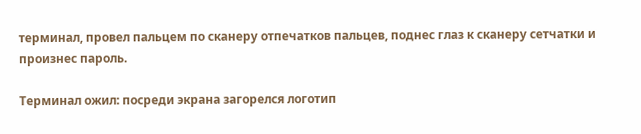терминал, провел пальцем по сканеру отпечатков пальцев, поднес глаз к сканеру сетчатки и произнес пароль.

Терминал ожил: посреди экрана загорелся логотип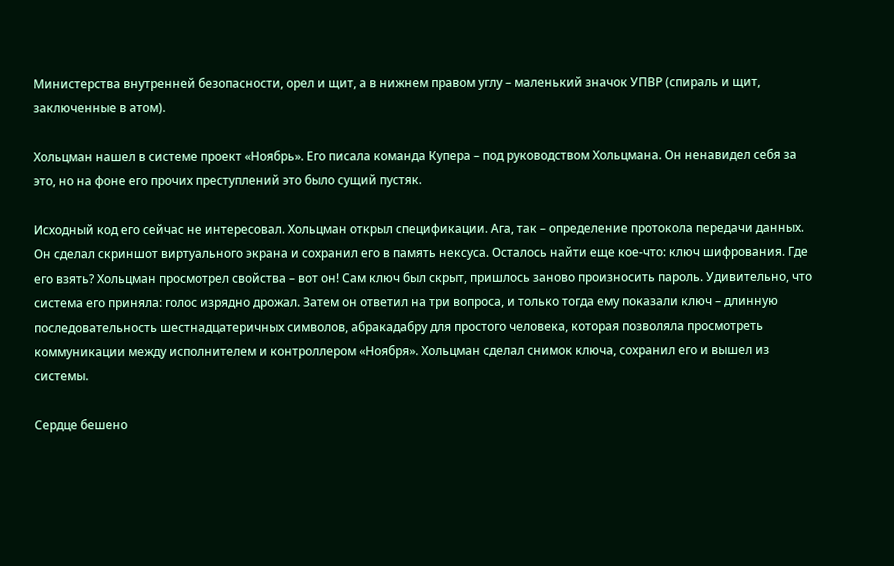Министерства внутренней безопасности, орел и щит, а в нижнем правом углу – маленький значок УПВР (спираль и щит, заключенные в атом).

Хольцман нашел в системе проект «Ноябрь». Его писала команда Купера – под руководством Хольцмана. Он ненавидел себя за это, но на фоне его прочих преступлений это было сущий пустяк.

Исходный код его сейчас не интересовал. Хольцман открыл спецификации. Ага, так – определение протокола передачи данных. Он сделал скриншот виртуального экрана и сохранил его в память нексуса. Осталось найти еще кое-что: ключ шифрования. Где его взять? Хольцман просмотрел свойства – вот он! Сам ключ был скрыт, пришлось заново произносить пароль. Удивительно, что система его приняла: голос изрядно дрожал. Затем он ответил на три вопроса, и только тогда ему показали ключ – длинную последовательность шестнадцатеричных символов, абракадабру для простого человека, которая позволяла просмотреть коммуникации между исполнителем и контроллером «Ноября». Хольцман сделал снимок ключа, сохранил его и вышел из системы.

Сердце бешено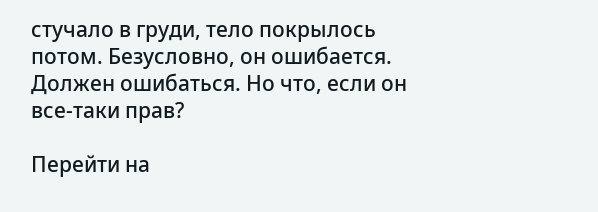стучало в груди, тело покрылось потом. Безусловно, он ошибается. Должен ошибаться. Но что, если он все-таки прав?

Перейти на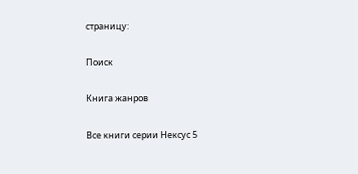страницу:

Поиск

Книга жанров

Все книги серии Нексус 5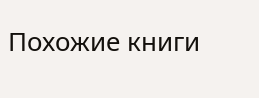Похожие книги